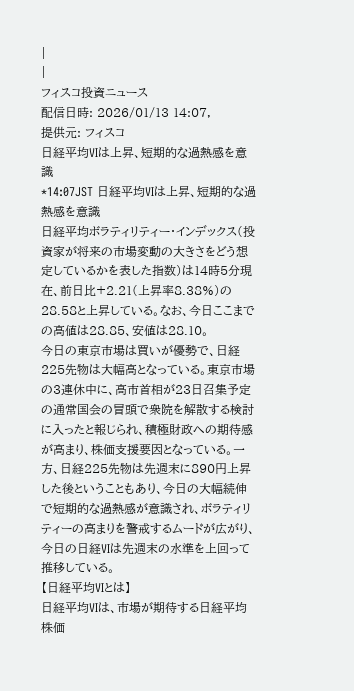|
|
フィスコ投資ニュース
配信日時: 2026/01/13 14:07,
提供元: フィスコ
日経平均VIは上昇、短期的な過熱感を意識
*14:07JST 日経平均VIは上昇、短期的な過熱感を意識
日経平均ボラティリティー・インデックス(投資家が将来の市場変動の大きさをどう想定しているかを表した指数)は14時5分現在、前日比+2.21(上昇率8.38%)の28.58と上昇している。なお、今日ここまでの高値は28.85、安値は28.10。
今日の東京市場は買いが優勢で、日経225先物は大幅高となっている。東京市場の3連休中に、高市首相が23日召集予定の通常国会の冒頭で衆院を解散する検討に入ったと報じられ、積極財政への期待感が高まり、株価支援要因となっている。一方、日経225先物は先週末に890円上昇した後ということもあり、今日の大幅続伸で短期的な過熱感が意識され、ボラティリティーの高まりを警戒するムードが広がり、今日の日経VIは先週末の水準を上回って推移している。
【日経平均VIとは】
日経平均VIは、市場が期待する日経平均株価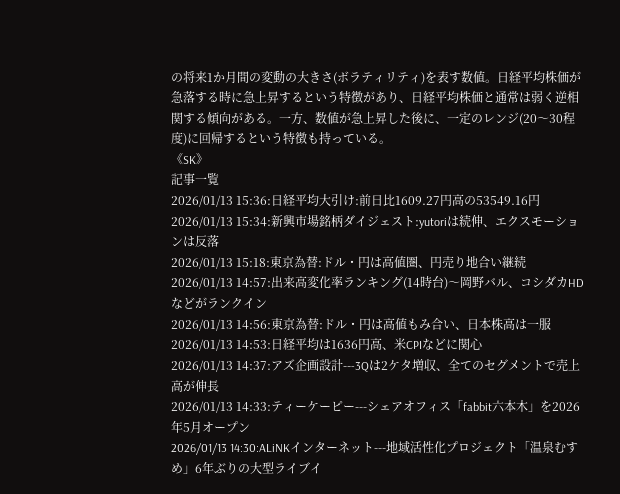の将来1か月間の変動の大きさ(ボラティリティ)を表す数値。日経平均株価が急落する時に急上昇するという特徴があり、日経平均株価と通常は弱く逆相関する傾向がある。一方、数値が急上昇した後に、一定のレンジ(20〜30程度)に回帰するという特徴も持っている。
《SK》
記事一覧
2026/01/13 15:36:日経平均大引け:前日比1609.27円高の53549.16円
2026/01/13 15:34:新興市場銘柄ダイジェスト:yutoriは続伸、エクスモーションは反落
2026/01/13 15:18:東京為替:ドル・円は高値圏、円売り地合い継続
2026/01/13 14:57:出来高変化率ランキング(14時台)〜岡野バル、コシダカHDなどがランクイン
2026/01/13 14:56:東京為替:ドル・円は高値もみ合い、日本株高は一服
2026/01/13 14:53:日経平均は1636円高、米CPIなどに関心
2026/01/13 14:37:アズ企画設計---3Qは2ケタ増収、全てのセグメントで売上高が伸長
2026/01/13 14:33:ティーケーピー---シェアオフィス「fabbit六本木」を2026年5月オープン
2026/01/13 14:30:ALiNKインターネット---地域活性化プロジェクト「温泉むすめ」6年ぶりの大型ライブイ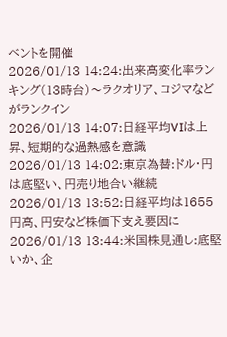ベントを開催
2026/01/13 14:24:出来高変化率ランキング(13時台)〜ラクオリア、コジマなどがランクイン
2026/01/13 14:07:日経平均VIは上昇、短期的な過熱感を意識
2026/01/13 14:02:東京為替:ドル・円は底堅い、円売り地合い継続
2026/01/13 13:52:日経平均は1655円高、円安など株価下支え要因に
2026/01/13 13:44:米国株見通し:底堅いか、企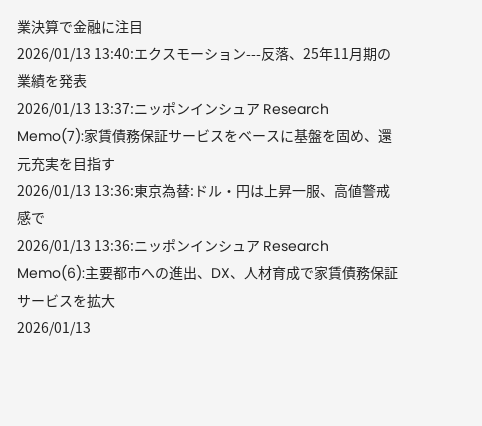業決算で金融に注目
2026/01/13 13:40:エクスモーション---反落、25年11月期の業績を発表
2026/01/13 13:37:ニッポンインシュア Research Memo(7):家賃債務保証サービスをベースに基盤を固め、還元充実を目指す
2026/01/13 13:36:東京為替:ドル・円は上昇一服、高値警戒感で
2026/01/13 13:36:ニッポンインシュア Research Memo(6):主要都市への進出、DX、人材育成で家賃債務保証サービスを拡大
2026/01/13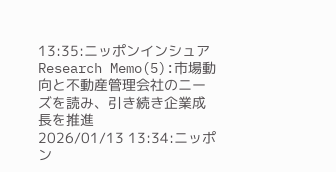13:35:ニッポンインシュア Research Memo(5):市場動向と不動産管理会社のニーズを読み、引き続き企業成長を推進
2026/01/13 13:34:ニッポン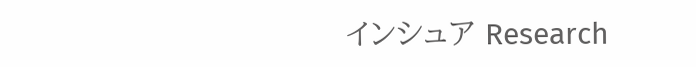インシュア Research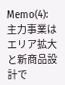Memo(4):主力事業はエリア拡大と新商品設計で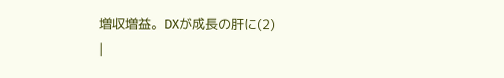増収増益。DXが成長の肝に(2)
|